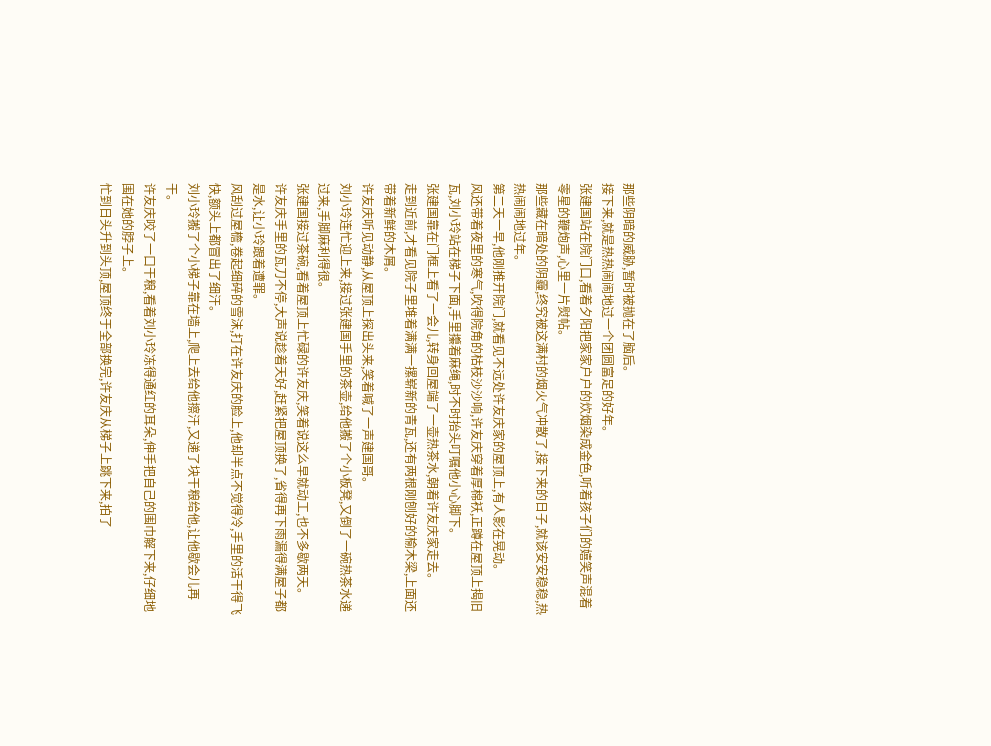那些阴暗的威胁,暂时被抛在了脑后。
接下来,就是热热闹闹地过一个团圆富足的好年。
张建国站在院门口,看着夕阳把家家户户的炊烟染成金色,听着孩子们的嬉笑声混着零星的鞭炮声,心里一片熨帖。
那些藏在暗处的阴霾,终究被这满村的烟火气冲散了,接下来的日子,就该安安稳稳,热热闹闹地过年。
第二天一早,他刚推开院门,就看见不远处许友庆家的屋顶上,有人影在晃动。
风还带着夜里的寒气,吹得院角的枯枝沙沙响,许友庆穿着厚棉袄,正蹲在屋顶上揭旧瓦,刘小玲站在梯子下面,手里攥着麻绳,时不时抬头叮嘱他小心脚下。
张建国靠在门框上看了一会儿,转身回屋端了一壶热茶水,朝着许友庆家走去。
走到近前,才看见院子里堆着满满一摞崭新的青瓦,还有两根刚刨好的榆木梁,上面还带着新鲜的木屑。
许友庆听见动静,从屋顶上探出头来,笑着喊了一声建国哥。
刘小玲连忙迎上来,接过张建国手里的茶壶,给他搬了个小板凳,又倒了一碗热茶水递过来,手脚麻利得很。
张建国接过茶碗,看着屋顶上忙碌的许友庆,笑着说这么早就动工,也不多歇两天。
许友庆手里的瓦刀不停,大声说趁着天好,赶紧把屋顶换了,省得再下雨漏得满屋子都是水,让小玲跟着遭罪。
风刮过屋檐,卷起细碎的雪沫,打在许友庆的脸上,他却半点不觉得冷,手里的活干得飞快,额头上都冒出了细汗。
刘小玲搬了个小梯子靠在墙上,爬上去给他擦汗,又递了块干粮给他,让他歇会儿再干。
许友庆咬了一口干粮,看着刘小玲冻得通红的耳朵,伸手把自己的围巾解下来,仔细地围在她的脖子上。
忙到日头升到头顶,屋顶终于全部换完,许友庆从梯子上跳下来,拍了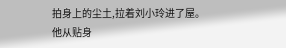拍身上的尘土,拉着刘小玲进了屋。
他从贴身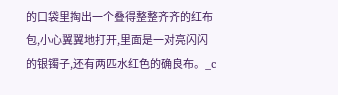的口袋里掏出一个叠得整整齐齐的红布包,小心翼翼地打开,里面是一对亮闪闪的银镯子,还有两匹水红色的确良布。_c